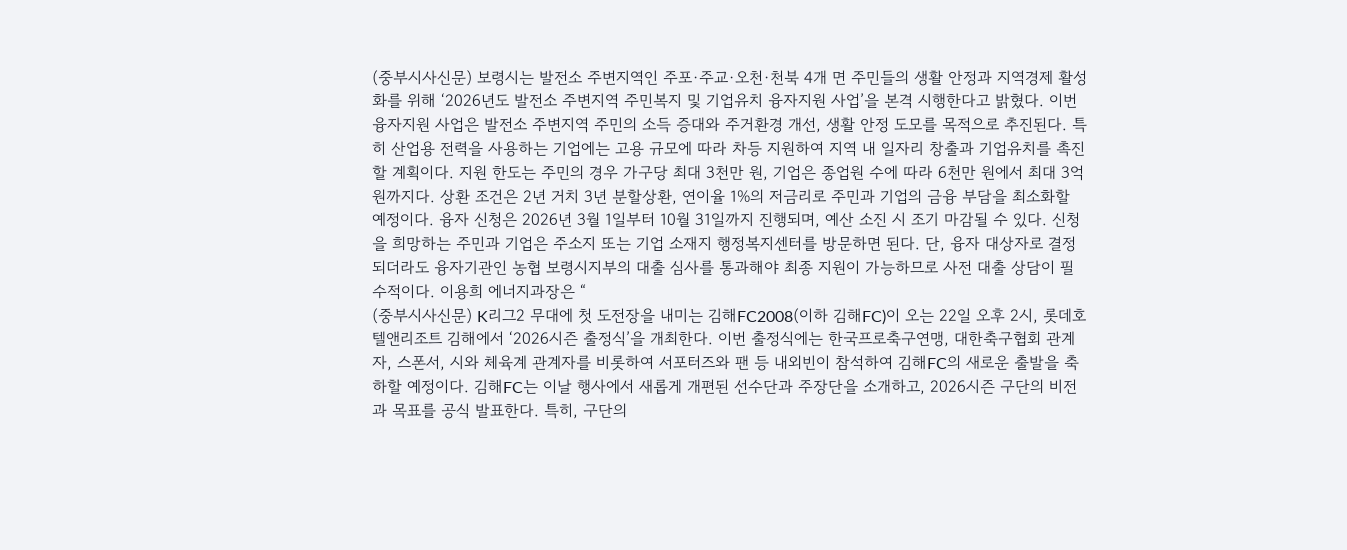(중부시사신문) 보령시는 발전소 주변지역인 주포·주교·오천·천북 4개 면 주민들의 생활 안정과 지역경제 활성화를 위해 ‘2026년도 발전소 주변지역 주민복지 및 기업유치 융자지원 사업’을 본격 시행한다고 밝혔다. 이번 융자지원 사업은 발전소 주변지역 주민의 소득 증대와 주거환경 개선, 생활 안정 도모를 목적으로 추진된다. 특히 산업용 전력을 사용하는 기업에는 고용 규모에 따라 차등 지원하여 지역 내 일자리 창출과 기업유치를 촉진할 계획이다. 지원 한도는 주민의 경우 가구당 최대 3천만 원, 기업은 종업원 수에 따라 6천만 원에서 최대 3억 원까지다. 상환 조건은 2년 거치 3년 분할상환, 연이율 1%의 저금리로 주민과 기업의 금융 부담을 최소화할 예정이다. 융자 신청은 2026년 3월 1일부터 10월 31일까지 진행되며, 예산 소진 시 조기 마감될 수 있다. 신청을 희망하는 주민과 기업은 주소지 또는 기업 소재지 행정복지센터를 방문하면 된다. 단, 융자 대상자로 결정되더라도 융자기관인 농협 보령시지부의 대출 심사를 통과해야 최종 지원이 가능하므로 사전 대출 상담이 필수적이다. 이용희 에너지과장은 “
(중부시사신문) K리그2 무대에 첫 도전장을 내미는 김해FC2008(이하 김해FC)이 오는 22일 오후 2시, 롯데호텔앤리조트 김해에서 ‘2026시즌 출정식’을 개최한다. 이번 출정식에는 한국프로축구연맹, 대한축구협회 관계자, 스폰서, 시와 체육계 관계자를 비롯하여 서포터즈와 팬 등 내외빈이 참석하여 김해FC의 새로운 출발을 축하할 예정이다. 김해FC는 이날 행사에서 새롭게 개편된 선수단과 주장단을 소개하고, 2026시즌 구단의 비전과 목표를 공식 발표한다. 특히, 구단의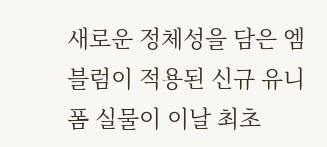새로운 정체성을 담은 엠블럼이 적용된 신규 유니폼 실물이 이날 최초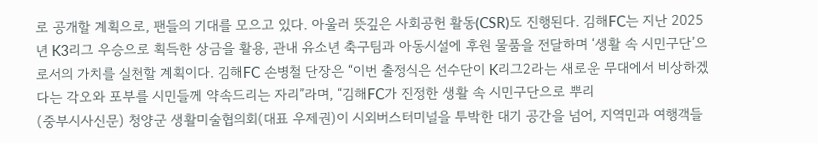로 공개할 계획으로, 팬들의 기대를 모으고 있다. 아울러 뜻깊은 사회공헌 활동(CSR)도 진행된다. 김해FC는 지난 2025년 K3리그 우승으로 획득한 상금을 활용, 관내 유소년 축구팀과 아동시설에 후원 물품을 전달하며 ‘생활 속 시민구단’으로서의 가치를 실천할 계획이다. 김해FC 손병철 단장은 “이번 출정식은 선수단이 K리그2라는 새로운 무대에서 비상하겠다는 각오와 포부를 시민들께 약속드리는 자리”라며, “김해FC가 진정한 생활 속 시민구단으로 뿌리
(중부시사신문) 청양군 생활미술협의회(대표 우제권)이 시외버스터미널을 투박한 대기 공간을 넘어, 지역민과 여행객들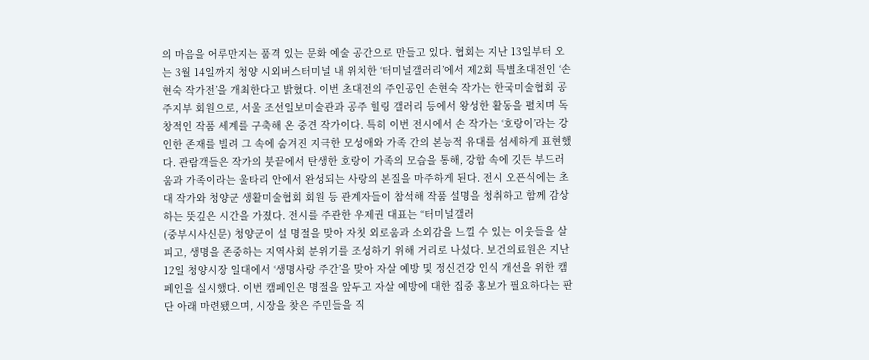의 마음을 어루만지는 품격 있는 문화 예술 공간으로 만들고 있다. 협회는 지난 13일부터 오는 3월 14일까지 청양 시외버스터미널 내 위치한 ‘터미널갤러리’에서 제2회 특별초대전인 ‘손현숙 작가전’을 개최한다고 밝혔다. 이번 초대전의 주인공인 손현숙 작가는 한국미술협회 공주지부 회원으로, 서울 조선일보미술관과 공주 힐링 갤러리 등에서 왕성한 활동을 펼치며 독창적인 작품 세계를 구축해 온 중견 작가이다. 특히 이번 전시에서 손 작가는 ‘호랑이’라는 강인한 존재를 빌려 그 속에 숨겨진 지극한 모성애와 가족 간의 본능적 유대를 섬세하게 표현했다. 관람객들은 작가의 붓끝에서 탄생한 호랑이 가족의 모습을 통해, 강함 속에 깃든 부드러움과 가족이라는 울타리 안에서 완성되는 사랑의 본질을 마주하게 된다. 전시 오픈식에는 초대 작가와 청양군 생활미술협회 회원 등 관계자들이 참석해 작품 설명을 청취하고 함께 감상하는 뜻깊은 시간을 가졌다. 전시를 주관한 우제권 대표는 “터미널갤러
(중부시사신문) 청양군이 설 명절을 맞아 자칫 외로움과 소외감을 느낄 수 있는 이웃들을 살피고, 생명을 존중하는 지역사회 분위기를 조성하기 위해 거리로 나섰다. 보건의료원은 지난 12일 청양시장 일대에서 ‘생명사랑 주간’을 맞아 자살 예방 및 정신건강 인식 개선을 위한 캠페인을 실시했다. 이번 캠페인은 명절을 앞두고 자살 예방에 대한 집중 홍보가 필요하다는 판단 아래 마련됐으며, 시장을 찾은 주민들을 직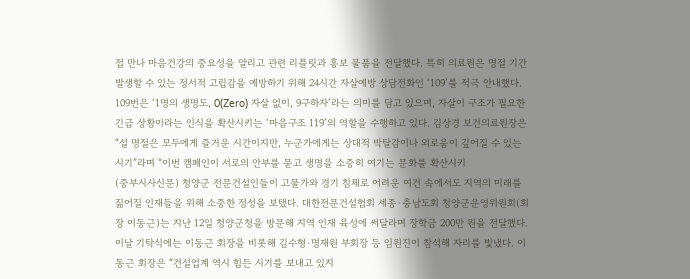접 만나 마음건강의 중요성을 알리고 관련 리플릿과 홍보 물품을 전달했다. 특히 의료원은 명절 기간 발생할 수 있는 정서적 고립감을 예방하기 위해 24시간 자살예방 상담전화인 ‘109’를 적극 안내했다. 109번은 ‘1명의 생명도, 0(Zero) 자살 없이, 9구하자’라는 의미를 담고 있으며, 자살이 구조가 필요한 긴급 상황이라는 인식을 확산시키는 ‘마음구조 119’의 역할을 수행하고 있다. 김상경 보건의료원장은 “설 명절은 모두에게 즐거운 시간이지만, 누군가에게는 상대적 박탈감이나 외로움이 깊어질 수 있는 시기”라며 “이번 캠페인이 서로의 안부를 묻고 생명을 소중히 여기는 문화를 확산시키
(중부시사신문) 청양군 전문건설인들이 고물가와 경기 침체로 어려운 여건 속에서도 지역의 미래를 짊어질 인재들을 위해 소중한 정성을 보탰다. 대한전문건설협회 세종·충남도회 청양군운영위원회(회장 이동근)는 지난 12일 청양군청을 방문해 지역 인재 육성에 써달라며 장학금 200만 원을 전달했다. 이날 기탁식에는 이동근 회장을 비롯해 김수형·명재원 부회장 등 임원진이 참석해 자리를 빛냈다. 이동근 회장은 “건설업계 역시 힘든 시기를 보내고 있지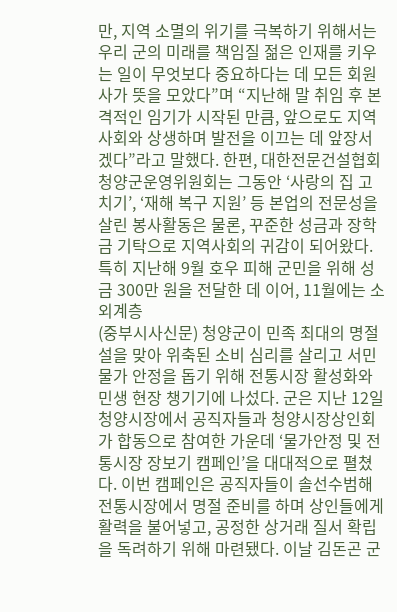만, 지역 소멸의 위기를 극복하기 위해서는 우리 군의 미래를 책임질 젊은 인재를 키우는 일이 무엇보다 중요하다는 데 모든 회원사가 뜻을 모았다”며 “지난해 말 취임 후 본격적인 임기가 시작된 만큼, 앞으로도 지역사회와 상생하며 발전을 이끄는 데 앞장서겠다”라고 말했다. 한편, 대한전문건설협회 청양군운영위원회는 그동안 ‘사랑의 집 고치기’, ‘재해 복구 지원’ 등 본업의 전문성을 살린 봉사활동은 물론, 꾸준한 성금과 장학금 기탁으로 지역사회의 귀감이 되어왔다. 특히 지난해 9월 호우 피해 군민을 위해 성금 300만 원을 전달한 데 이어, 11월에는 소외계층
(중부시사신문) 청양군이 민족 최대의 명절 설을 맞아 위축된 소비 심리를 살리고 서민 물가 안정을 돕기 위해 전통시장 활성화와 민생 현장 챙기기에 나섰다. 군은 지난 12일 청양시장에서 공직자들과 청양시장상인회가 합동으로 참여한 가운데 ‘물가안정 및 전통시장 장보기 캠페인’을 대대적으로 펼쳤다. 이번 캠페인은 공직자들이 솔선수범해 전통시장에서 명절 준비를 하며 상인들에게 활력을 불어넣고, 공정한 상거래 질서 확립을 독려하기 위해 마련됐다. 이날 김돈곤 군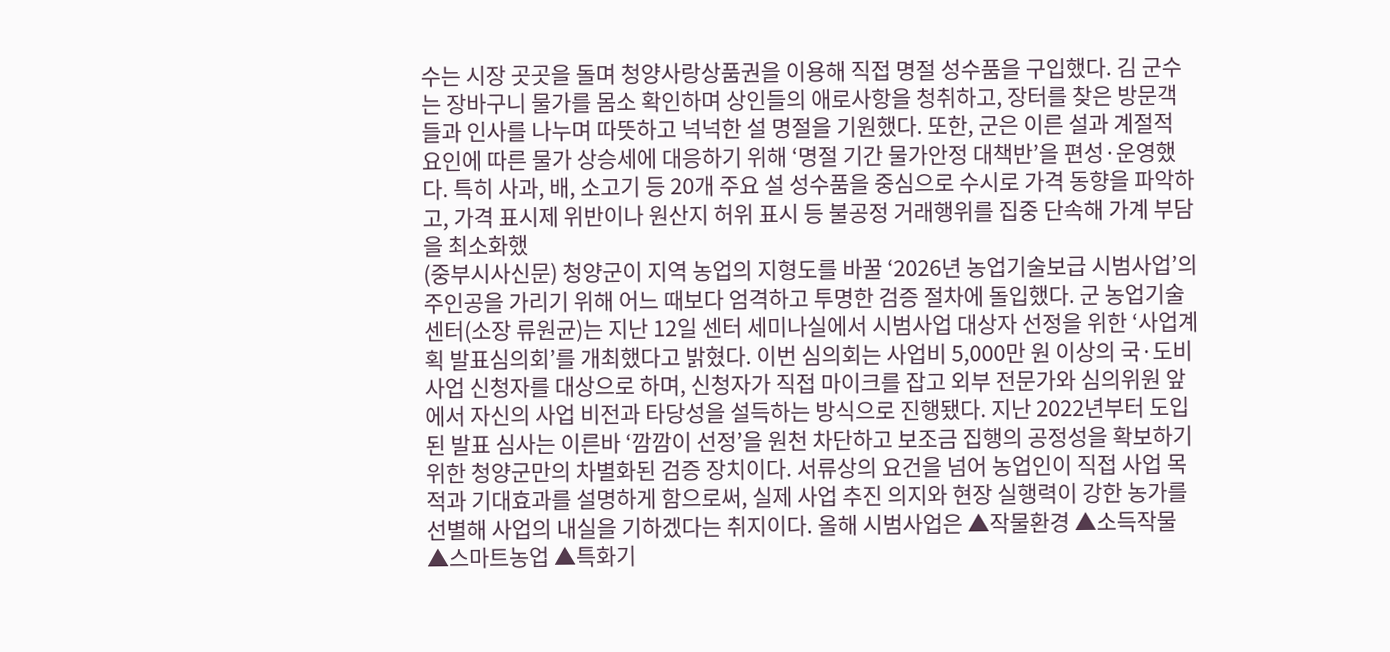수는 시장 곳곳을 돌며 청양사랑상품권을 이용해 직접 명절 성수품을 구입했다. 김 군수는 장바구니 물가를 몸소 확인하며 상인들의 애로사항을 청취하고, 장터를 찾은 방문객들과 인사를 나누며 따뜻하고 넉넉한 설 명절을 기원했다. 또한, 군은 이른 설과 계절적 요인에 따른 물가 상승세에 대응하기 위해 ‘명절 기간 물가안정 대책반’을 편성·운영했다. 특히 사과, 배, 소고기 등 20개 주요 설 성수품을 중심으로 수시로 가격 동향을 파악하고, 가격 표시제 위반이나 원산지 허위 표시 등 불공정 거래행위를 집중 단속해 가계 부담을 최소화했
(중부시사신문) 청양군이 지역 농업의 지형도를 바꿀 ‘2026년 농업기술보급 시범사업’의 주인공을 가리기 위해 어느 때보다 엄격하고 투명한 검증 절차에 돌입했다. 군 농업기술센터(소장 류원균)는 지난 12일 센터 세미나실에서 시범사업 대상자 선정을 위한 ‘사업계획 발표심의회’를 개최했다고 밝혔다. 이번 심의회는 사업비 5,000만 원 이상의 국·도비 사업 신청자를 대상으로 하며, 신청자가 직접 마이크를 잡고 외부 전문가와 심의위원 앞에서 자신의 사업 비전과 타당성을 설득하는 방식으로 진행됐다. 지난 2022년부터 도입된 발표 심사는 이른바 ‘깜깜이 선정’을 원천 차단하고 보조금 집행의 공정성을 확보하기 위한 청양군만의 차별화된 검증 장치이다. 서류상의 요건을 넘어 농업인이 직접 사업 목적과 기대효과를 설명하게 함으로써, 실제 사업 추진 의지와 현장 실행력이 강한 농가를 선별해 사업의 내실을 기하겠다는 취지이다. 올해 시범사업은 ▲작물환경 ▲소득작물 ▲스마트농업 ▲특화기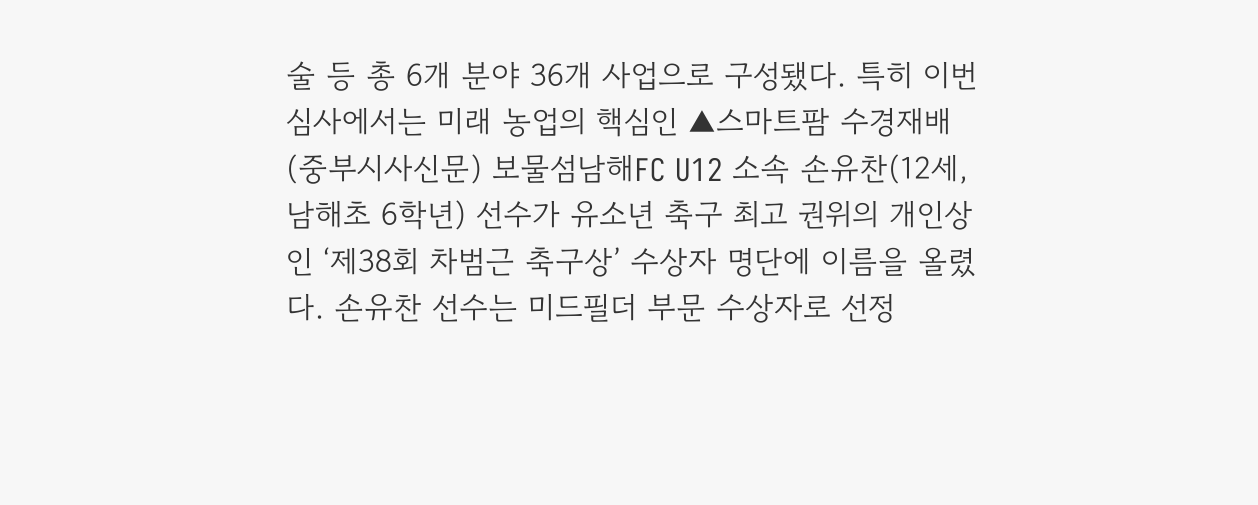술 등 총 6개 분야 36개 사업으로 구성됐다. 특히 이번 심사에서는 미래 농업의 핵심인 ▲스마트팜 수경재배
(중부시사신문) 보물섬남해FC U12 소속 손유찬(12세, 남해초 6학년) 선수가 유소년 축구 최고 권위의 개인상인 ‘제38회 차범근 축구상’ 수상자 명단에 이름을 올렸다. 손유찬 선수는 미드필더 부문 수상자로 선정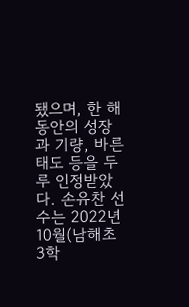됐으며, 한 해 동안의 성장과 기량, 바른 태도 등을 두루 인정받았다. 손유찬 선수는 2022년 10월(남해초 3학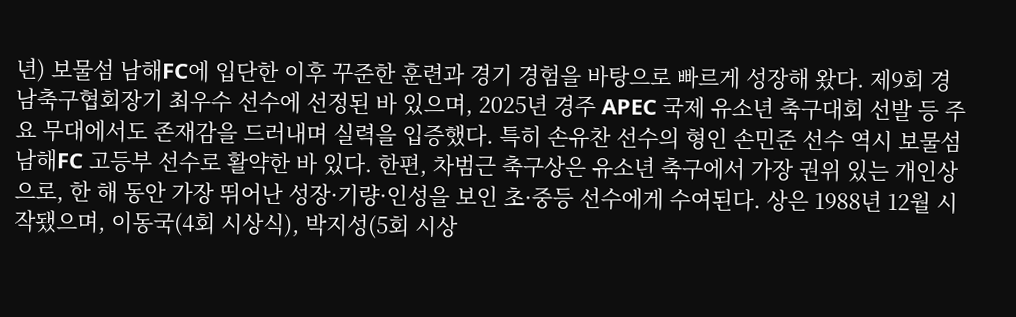년) 보물섬 남해FC에 입단한 이후 꾸준한 훈련과 경기 경험을 바탕으로 빠르게 성장해 왔다. 제9회 경남축구협회장기 최우수 선수에 선정된 바 있으며, 2025년 경주 APEC 국제 유소년 축구대회 선발 등 주요 무대에서도 존재감을 드러내며 실력을 입증했다. 특히 손유찬 선수의 형인 손민준 선수 역시 보물섬남해FC 고등부 선수로 활약한 바 있다. 한편, 차범근 축구상은 유소년 축구에서 가장 권위 있는 개인상으로, 한 해 동안 가장 뛰어난 성장·기량·인성을 보인 초·중등 선수에게 수여된다. 상은 1988년 12월 시작됐으며, 이동국(4회 시상식), 박지성(5회 시상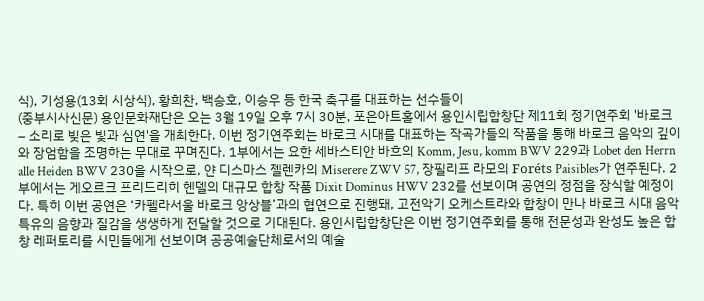식), 기성용(13회 시상식), 황희찬, 백승호, 이승우 등 한국 축구를 대표하는 선수들이
(중부시사신문) 용인문화재단은 오는 3월 19일 오후 7시 30분, 포은아트홀에서 용인시립합창단 제11회 정기연주회 '바로크 – 소리로 빚은 빛과 심연'을 개최한다. 이번 정기연주회는 바로크 시대를 대표하는 작곡가들의 작품을 통해 바로크 음악의 깊이와 장엄함을 조명하는 무대로 꾸며진다. 1부에서는 요한 세바스티안 바흐의 Komm, Jesu, komm BWV 229과 Lobet den Herrn alle Heiden BWV 230을 시작으로, 얀 디스마스 젤렌카의 Miserere ZWV 57, 장필리프 라모의 Foréts Paisibles가 연주된다. 2부에서는 게오르크 프리드리히 헨델의 대규모 합창 작품 Dixit Dominus HWV 232를 선보이며 공연의 정점을 장식할 예정이다. 특히 이번 공연은 ‘카펠라서울 바로크 앙상블’과의 협연으로 진행돼, 고전악기 오케스트라와 합창이 만나 바로크 시대 음악 특유의 음향과 질감을 생생하게 전달할 것으로 기대된다. 용인시립합창단은 이번 정기연주회를 통해 전문성과 완성도 높은 합창 레퍼토리를 시민들에게 선보이며 공공예술단체로서의 예술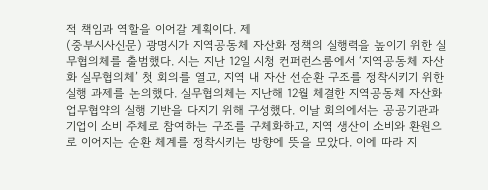적 책임과 역할을 이어갈 계획이다. 제
(중부시사신문) 광명시가 지역공동체 자산화 정책의 실행력을 높이기 위한 실무협의체를 출범했다. 시는 지난 12일 시청 컨퍼런스룸에서 ‘지역공동체 자산화 실무협의체’ 첫 회의를 열고, 지역 내 자산 선순환 구조를 정착시키기 위한 실행 과제를 논의했다. 실무협의체는 지난해 12월 체결한 지역공동체 자산화 업무협약의 실행 기반을 다지기 위해 구성했다. 이날 회의에서는 공공기관과 기업이 소비 주체로 참여하는 구조를 구체화하고, 지역 생산이 소비와 환원으로 이어지는 순환 체계를 정착시키는 방향에 뜻을 모았다. 이에 따라 지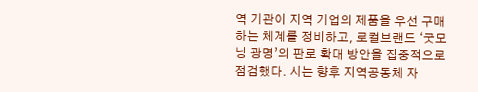역 기관이 지역 기업의 제품을 우선 구매하는 체계를 정비하고, 로컬브랜드 ‘굿모닝 광명’의 판로 확대 방안을 집중적으로 점검했다. 시는 향후 지역공동체 자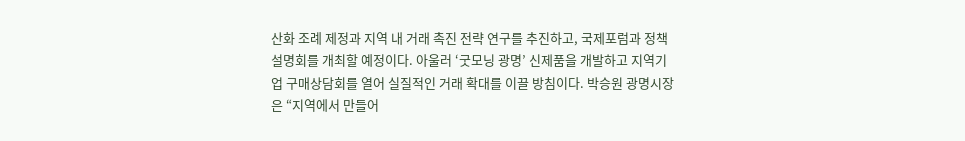산화 조례 제정과 지역 내 거래 촉진 전략 연구를 추진하고, 국제포럼과 정책설명회를 개최할 예정이다. 아울러 ‘굿모닝 광명’ 신제품을 개발하고 지역기업 구매상담회를 열어 실질적인 거래 확대를 이끌 방침이다. 박승원 광명시장은 “지역에서 만들어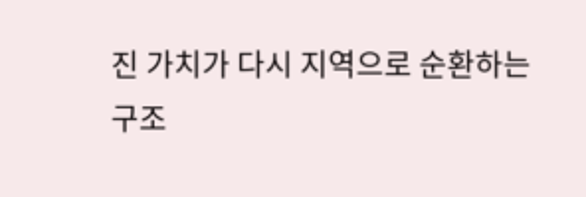진 가치가 다시 지역으로 순환하는 구조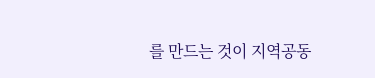를 만드는 것이 지역공동